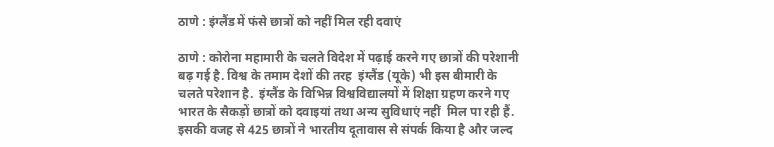ठाणे : इंग्लैंड में फंसे छात्रों को नहीं मिल रही दवाएं

ठाणे : कोरोना महामारी के चलते विदेश में पढ़ाई करने गए छात्रों की परेशानी बढ़ गई है. विश्व के तमाम देशों की तरह  इंग्लैंड (यूके) भी इस बीमारी के चलते परेशान है.  इंग्लैंड के विभिन्न विश्वविद्यालयों में शिक्षा ग्रहण करने गए भारत के सैकड़ों छात्रों को दवाइयां तथा अन्य सुविधाएं नहीं  मिल पा रही हैं. इसकी वजह से 425 छात्रों ने भारतीय दूतावास से संपर्क किया है और जल्द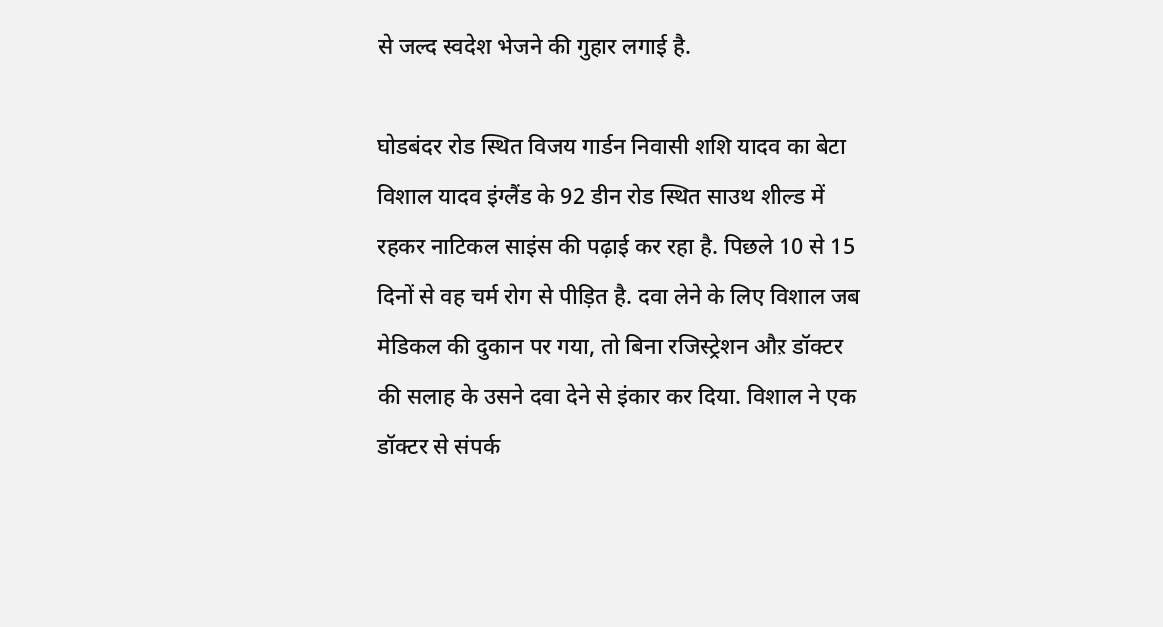से जल्द स्वदेश भेजने की गुहार लगाई है.

घोडबंदर रोड स्थित विजय गार्डन निवासी शशि यादव का बेटा विशाल यादव इंग्लैंड के 92 डीन रोड स्थित साउथ शील्ड में रहकर नाटिकल साइंस की पढ़ाई कर रहा है. पिछले 10 से 15 दिनों से वह चर्म रोग से पीड़ित है. दवा लेने के लिए विशाल जब मेडिकल की दुकान पर गया, तो बिना रजिस्ट्रेशन औऱ डॉक्टर की सलाह के उसने दवा देने से इंकार कर दिया. विशाल ने एक डॉक्टर से संपर्क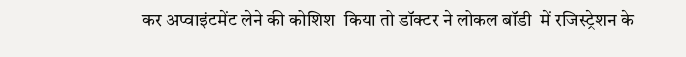कर अप्वाइंटमेंट लेने की कोशिश  किया तो डॉक्टर ने लोकल बॉडी  में रजिस्ट्रेशन के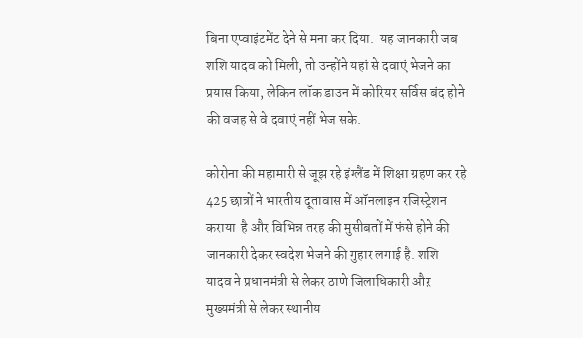बिना एप्वाइंटमेंट देने से मना कर दिया.  यह जानकारी जब शशि यादव को मिली, तो उन्होंने यहां से दवाएं भेजने का प्रयास किया, लेकिन लॉक डाउन में कोरियर सर्विस बंद होने की वजह से वे दवाएं नहीं भेज सके.

कोरोना की महामारी से जूझ रहे इंग्लैंड में शिक्षा ग्रहण कर रहे 425 छात्रों ने भारतीय दूतावास में ऑनलाइन रजिस्ट्रेशन कराया  है और विभिन्न तरह की मुसीबतों में फंसे होने की जानकारी देकर स्वदेश भेजने की गुहार लगाई है. शशि यादव ने प्रधानमंत्री से लेकर ठाणे जिलाधिकारी औऱ मुख्यमंत्री से लेकर स्थानीय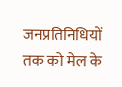जनप्रतिनिधियों तक को मेल के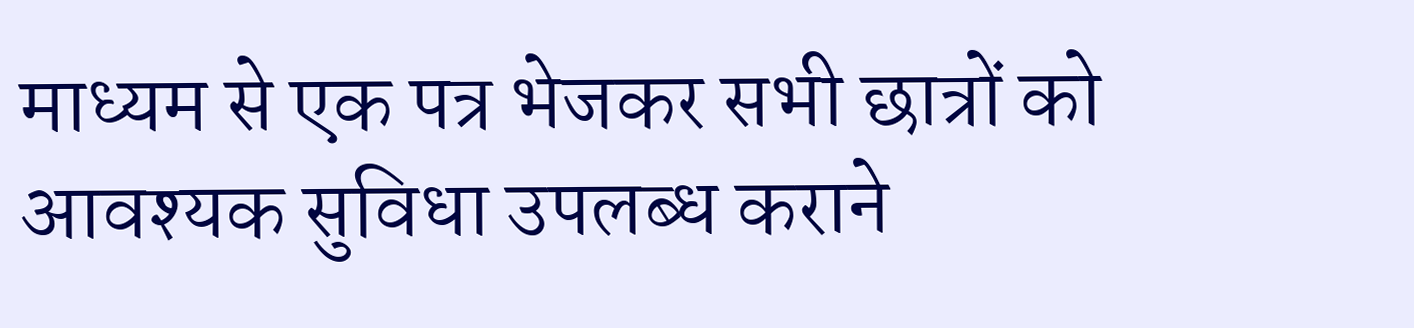माध्यम से एक पत्र भेजकर सभी छात्रों को आवश्यक सुविधा उपलब्ध कराने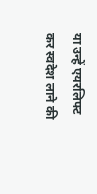या उन्हें एयरलिफ्ट कर स्वदेश लाने की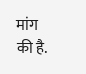मांग की है.